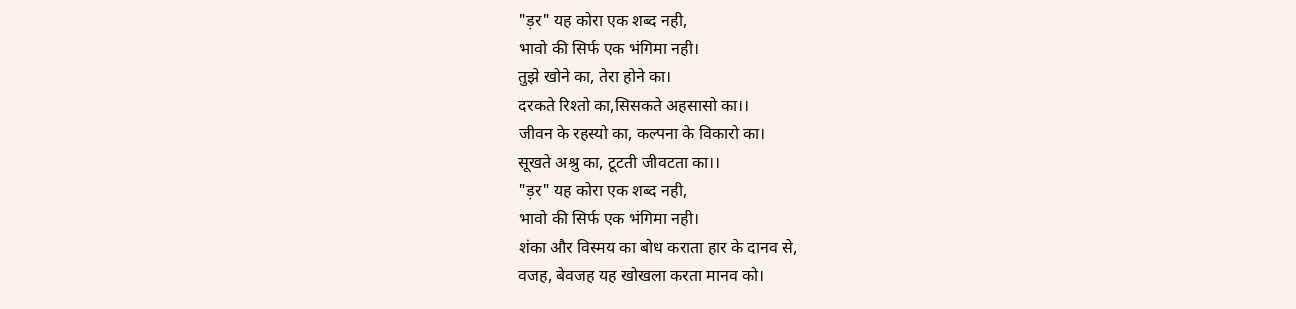"ड़र" यह कोरा एक शब्द नही,
भावो की सिर्फ एक भंगिमा नही।
तुझे खोने का, तेरा होने का।
दरकते रिश्तो का,सिसकते अहसासो का।।
जीवन के रहस्यो का, कल्पना के विकारो का।
सूखते अश्रु का, टूटती जीवटता का।।
"ड़र" यह कोरा एक शब्द नही,
भावो की सिर्फ एक भंगिमा नही।
शंका और विस्मय का बोध कराता हार के दानव से,
वजह, बेवजह यह खोखला करता मानव को।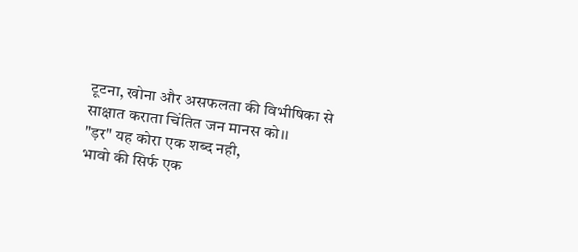टूटना, खोना और असफलता की विभीषिका से
साक्षात कराता चिंतित जन मानस को।।
"ड़र" यह कोरा एक शब्द नही,
भावो की सिर्फ एक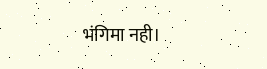भंगिमा नही।